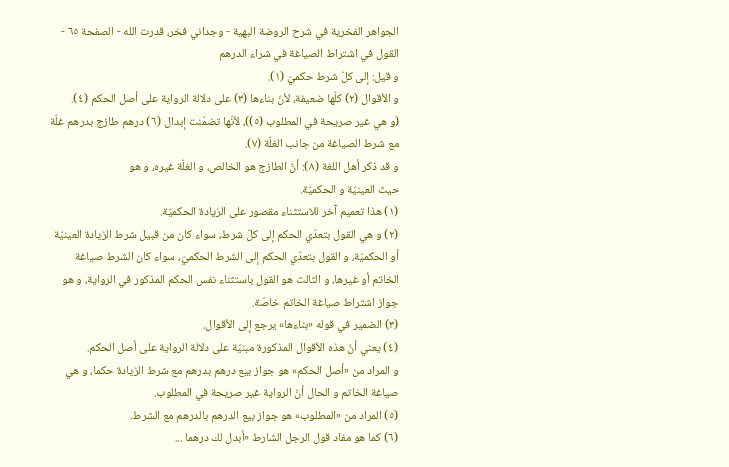الجواهر الفخرية في شرح الروضة البهية - وجداني فخر، قدرت الله - الصفحة ٦٥ - القول في اشتراط الصياغة في شراء الدرهم
و قيل: إلى كلّ شرط حكميّ (١).
و الأقوال (٢) كلّها ضعيفة، لأنّ بناءها (٣) على دلالة الرواية على أصل الحكم (٤).
(و هي غير صريحة في المطلوب (٥))، لأنّها تضمّنت إبدال (٦) درهم طازج بدرهم غلّة مع شرط الصياغة من جانب الغلّة (٧).
و قد ذكر أهل اللغة (٨): أنّ الطازج هو الخالص، و الغلّة غيره، و هو
حيث العينيّة و الحكميّة.
(١) هذا تعميم آخر للاستثناء مقصور على الزيادة الحكميّة.
(٢) و هي القول بتعدّي الحكم إلى كلّ شرط، سواء كان من قبيل شرط الزيادة العينيّة أو الحكميّة، و القول بتعدّي الحكم إلى الشرط الحكميّ، سواء كان الشرط صياغة الخاتم أو غيرها، و الثالث هو القول باستثناء نفس الحكم المذكور في الرواية، و هو جواز اشتراط صياغة الخاتم خاصّة.
(٣) الضمير في قوله «بناءها» يرجع إلى الأقوال.
(٤) يعني أنّ هذه الأقوال المذكورة مبنيّة على دلالة الرواية على أصل الحكم.
و المراد من «أصل الحكم» هو جواز بيع درهم بدرهم مع شرط الزيادة حكما، و هي صياغة الخاتم و الحال أنّ الرواية غير صريحة في المطلوب.
(٥) المراد من «المطلوب» هو جواز بيع الدرهم بالدرهم مع الشرط.
(٦) كما هو مفاد قول الرجل الشارط «أبدل لك درهما ...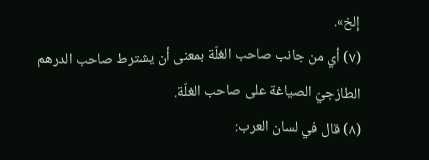إلخ».
(٧) أي من جانب صاحب الغلّة بمعنى أن يشترط صاحب الدرهم الطازجيّ الصياغة على صاحب الغلّة.
(٨) قال في لسان العرب: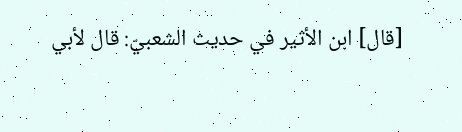[قال] ابن الأثير في حديث الشعبيّ: قال لأبي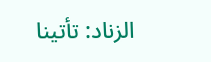الزناد: تأتينا